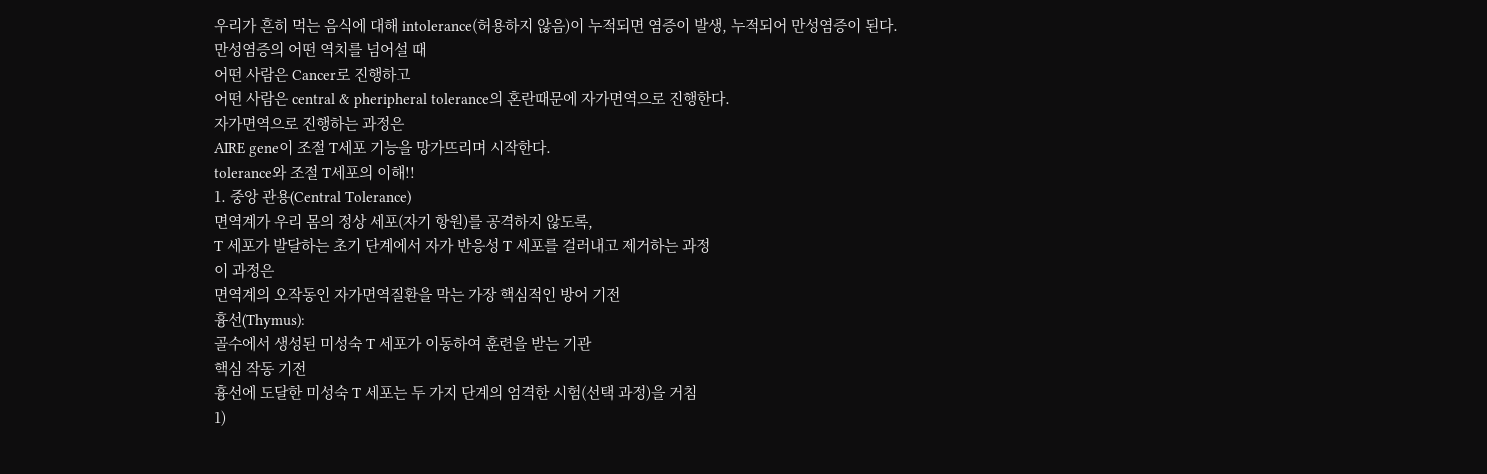우리가 흔히 먹는 음식에 대해 intolerance(허용하지 않음)이 누적되면 염증이 발생, 누적되어 만성염증이 된다.
만성염증의 어떤 역치를 넘어설 때
어떤 사람은 Cancer로 진행하고
어떤 사람은 central & pheripheral tolerance의 혼란때문에 자가면역으로 진행한다.
자가면역으로 진행하는 과정은
AIRE gene이 조절 T세포 기능을 망가뜨리며 시작한다.
tolerance와 조절 T세포의 이해!!
1. 중앙 관용(Central Tolerance)
면역계가 우리 몸의 정상 세포(자기 항원)를 공격하지 않도록,
T 세포가 발달하는 초기 단계에서 자가 반응성 T 세포를 걸러내고 제거하는 과정
이 과정은
면역계의 오작동인 자가면역질환을 막는 가장 핵심적인 방어 기전
흉선(Thymus):
골수에서 생성된 미성숙 T 세포가 이동하여 훈련을 받는 기관
핵심 작동 기전
흉선에 도달한 미성숙 T 세포는 두 가지 단계의 엄격한 시험(선택 과정)을 거침
1)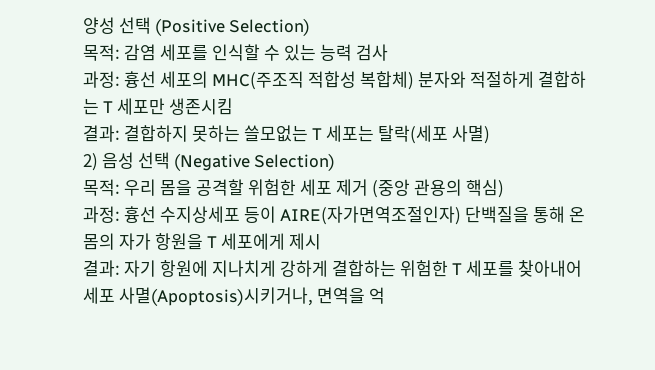양성 선택 (Positive Selection)
목적: 감염 세포를 인식할 수 있는 능력 검사
과정: 흉선 세포의 MHC(주조직 적합성 복합체) 분자와 적절하게 결합하는 T 세포만 생존시킴
결과: 결합하지 못하는 쓸모없는 T 세포는 탈락(세포 사멸)
2) 음성 선택 (Negative Selection)
목적: 우리 몸을 공격할 위험한 세포 제거 (중앙 관용의 핵심)
과정: 흉선 수지상세포 등이 AIRE(자가면역조절인자) 단백질을 통해 온몸의 자가 항원을 T 세포에게 제시
결과: 자기 항원에 지나치게 강하게 결합하는 위험한 T 세포를 찾아내어 세포 사멸(Apoptosis)시키거나, 면역을 억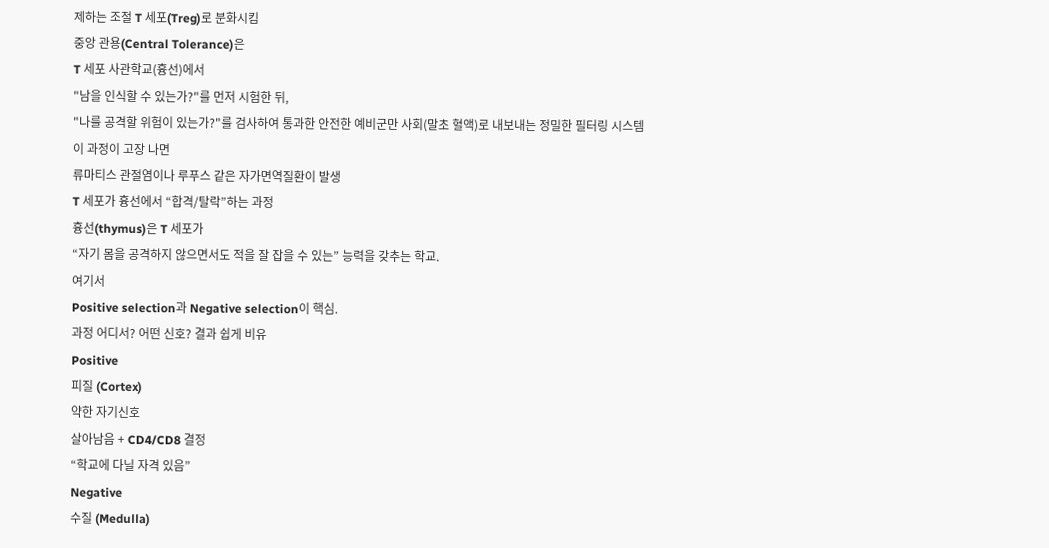제하는 조절 T 세포(Treg)로 분화시킴
중앙 관용(Central Tolerance)은
T 세포 사관학교(흉선)에서
"남을 인식할 수 있는가?"를 먼저 시험한 뒤,
"나를 공격할 위험이 있는가?"를 검사하여 통과한 안전한 예비군만 사회(말초 혈액)로 내보내는 정밀한 필터링 시스템
이 과정이 고장 나면
류마티스 관절염이나 루푸스 같은 자가면역질환이 발생
T 세포가 흉선에서 “합격/탈락”하는 과정
흉선(thymus)은 T 세포가
“자기 몸을 공격하지 않으면서도 적을 잘 잡을 수 있는” 능력을 갖추는 학교.
여기서
Positive selection과 Negative selection이 핵심.
과정 어디서? 어떤 신호? 결과 쉽게 비유
Positive
피질 (Cortex)
약한 자기신호
살아남음 + CD4/CD8 결정
“학교에 다닐 자격 있음”
Negative
수질 (Medulla)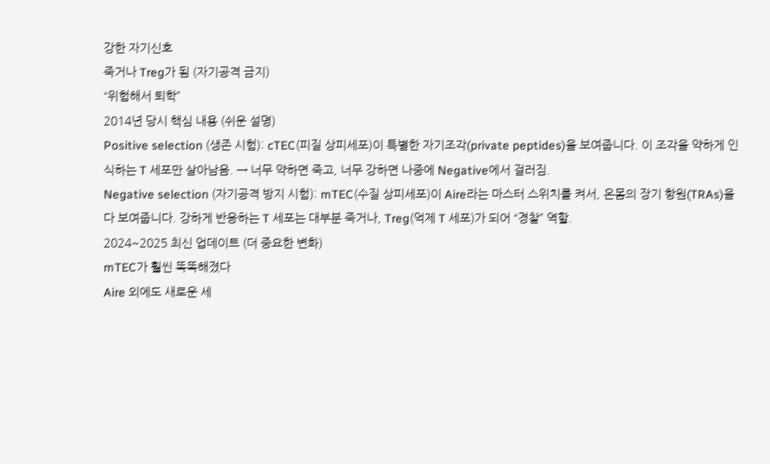강한 자기신호
죽거나 Treg가 됨 (자기공격 금지)
“위험해서 퇴학”
2014년 당시 핵심 내용 (쉬운 설명)
Positive selection (생존 시험): cTEC(피질 상피세포)이 특별한 자기조각(private peptides)을 보여줍니다. 이 조각을 약하게 인식하는 T 세포만 살아남음. → 너무 약하면 죽고, 너무 강하면 나중에 Negative에서 걸러짐.
Negative selection (자기공격 방지 시험): mTEC(수질 상피세포)이 Aire라는 마스터 스위치를 켜서, 온몸의 장기 항원(TRAs)을 다 보여줍니다. 강하게 반응하는 T 세포는 대부분 죽거나, Treg(억제 T 세포)가 되어 “경찰” 역할.
2024~2025 최신 업데이트 (더 중요한 변화)
mTEC가 훨씬 똑똑해졌다
Aire 외에도 새로운 세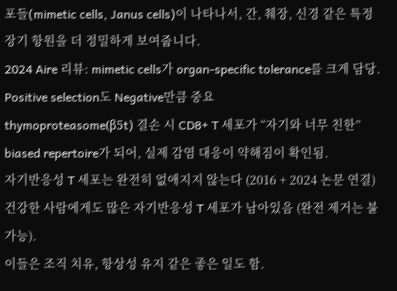포들(mimetic cells, Janus cells)이 나타나서, 간, 췌장, 신경 같은 특정 장기 항원을 더 정밀하게 보여줍니다.
2024 Aire 리뷰: mimetic cells가 organ-specific tolerance를 크게 담당.
Positive selection도 Negative만큼 중요
thymoproteasome(β5t) 결손 시 CD8+ T 세포가 “자기와 너무 친한” biased repertoire가 되어, 실제 감염 대응이 약해짐이 확인됨.
자기반응성 T 세포는 완전히 없애지지 않는다 (2016 + 2024 논문 연결)
건강한 사람에게도 많은 자기반응성 T 세포가 남아있음 (완전 제거는 불가능).
이들은 조직 치유, 항상성 유지 같은 좋은 일도 함.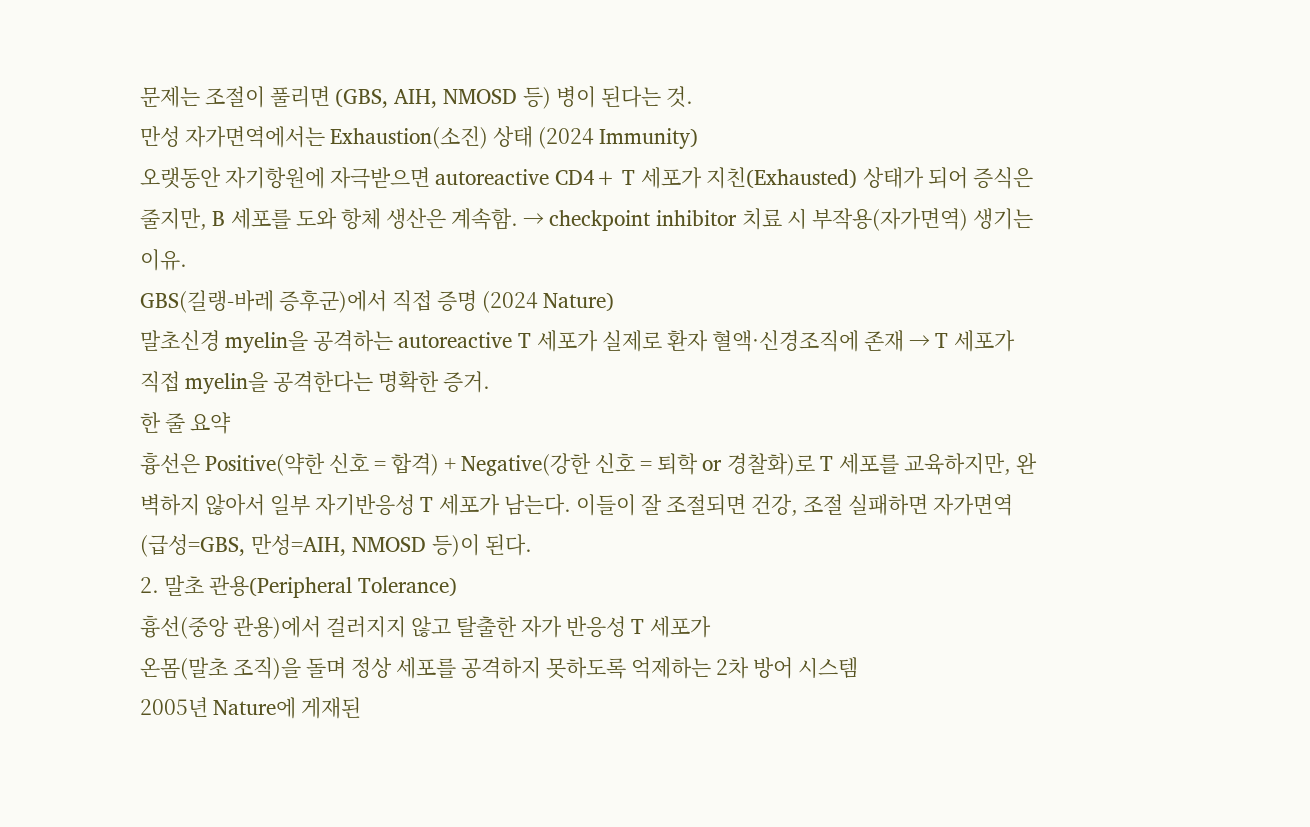문제는 조절이 풀리면 (GBS, AIH, NMOSD 등) 병이 된다는 것.
만성 자가면역에서는 Exhaustion(소진) 상태 (2024 Immunity)
오랫동안 자기항원에 자극받으면 autoreactive CD4+ T 세포가 지친(Exhausted) 상태가 되어 증식은 줄지만, B 세포를 도와 항체 생산은 계속함. → checkpoint inhibitor 치료 시 부작용(자가면역) 생기는 이유.
GBS(길랭-바레 증후군)에서 직접 증명 (2024 Nature)
말초신경 myelin을 공격하는 autoreactive T 세포가 실제로 환자 혈액·신경조직에 존재 → T 세포가 직접 myelin을 공격한다는 명확한 증거.
한 줄 요약
흉선은 Positive(약한 신호 = 합격) + Negative(강한 신호 = 퇴학 or 경찰화)로 T 세포를 교육하지만, 완벽하지 않아서 일부 자기반응성 T 세포가 남는다. 이들이 잘 조절되면 건강, 조절 실패하면 자가면역(급성=GBS, 만성=AIH, NMOSD 등)이 된다.
2. 말초 관용(Peripheral Tolerance)
흉선(중앙 관용)에서 걸러지지 않고 탈출한 자가 반응성 T 세포가
온몸(말초 조직)을 돌며 정상 세포를 공격하지 못하도록 억제하는 2차 방어 시스템
2005년 Nature에 게재된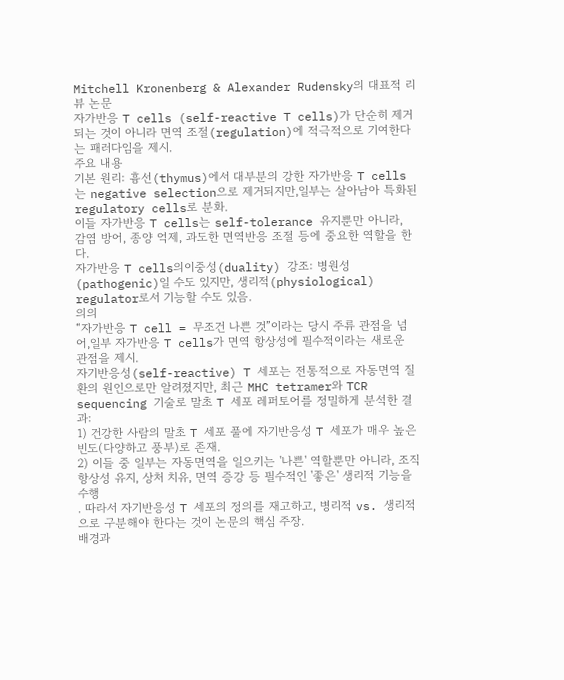Mitchell Kronenberg & Alexander Rudensky의 대표적 리뷰 논문
자가반응 T cells (self-reactive T cells)가 단순히 제거되는 것이 아니라 면역 조절(regulation)에 적극적으로 기여한다는 패러다임을 제시.
주요 내용
기본 원리: 흉선(thymus)에서 대부분의 강한 자가반응 T cells는 negative selection으로 제거되지만,일부는 살아남아 특화된 regulatory cells로 분화.
이들 자가반응 T cells는 self-tolerance 유지뿐만 아니라, 감염 방어, 종양 억제, 과도한 면역반응 조절 등에 중요한 역할을 한다.
자가반응 T cells의이중성(duality) 강조: 병원성(pathogenic)일 수도 있지만, 생리적(physiological) regulator로서 기능할 수도 있음.
의의
“자가반응 T cell = 무조건 나쁜 것”이라는 당시 주류 관점을 넘어,일부 자가반응 T cells가 면역 항상성에 필수적이라는 새로운 관점을 제시.
자기반응성(self-reactive) T 세포는 전통적으로 자동면역 질환의 원인으로만 알려졌지만, 최근 MHC tetramer와 TCR sequencing 기술로 말초 T 세포 레퍼토어를 정밀하게 분석한 결과:
1) 건강한 사람의 말초 T 세포 풀에 자기반응성 T 세포가 매우 높은 빈도(다양하고 풍부)로 존재.
2) 이들 중 일부는 자동면역을 일으키는 '나쁜' 역할뿐만 아니라, 조직 항상성 유지, 상처 치유, 면역 증강 등 필수적인 '좋은' 생리적 기능을 수행
. 따라서 자기반응성 T 세포의 정의를 재고하고, 병리적 vs. 생리적으로 구분해야 한다는 것이 논문의 핵심 주장.
배경과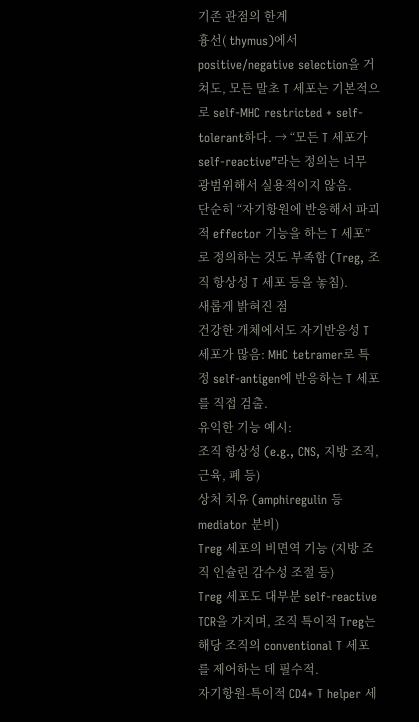기존 관점의 한계
흉선( thymus)에서 positive/negative selection을 거쳐도, 모든 말초 T 세포는 기본적으로 self-MHC restricted + self-tolerant하다. → “모든 T 세포가 self-reactive”라는 정의는 너무 광범위해서 실용적이지 않음.
단순히 “자기항원에 반응해서 파괴적 effector 기능을 하는 T 세포”로 정의하는 것도 부족함 (Treg, 조직 항상성 T 세포 등을 놓침).
새롭게 밝혀진 점
건강한 개체에서도 자기반응성 T 세포가 많음: MHC tetramer로 특정 self-antigen에 반응하는 T 세포를 직접 검출.
유익한 기능 예시:
조직 항상성 (e.g., CNS, 지방 조직, 근육, 폐 등)
상처 치유 (amphiregulin 등 mediator 분비)
Treg 세포의 비면역 기능 (지방 조직 인슐린 감수성 조절 등)
Treg 세포도 대부분 self-reactive TCR을 가지며, 조직 특이적 Treg는 해당 조직의 conventional T 세포를 제어하는 데 필수적.
자기항원-특이적 CD4+ T helper 세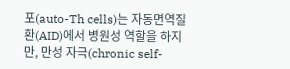포(auto-Th cells)는 자동면역질환(AID)에서 병원성 역할을 하지만, 만성 자극(chronic self-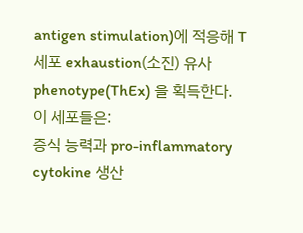antigen stimulation)에 적응해 T 세포 exhaustion(소진) 유사 phenotype(ThEx) 을 획득한다.
이 세포들은:
증식 능력과 pro-inflammatory cytokine 생산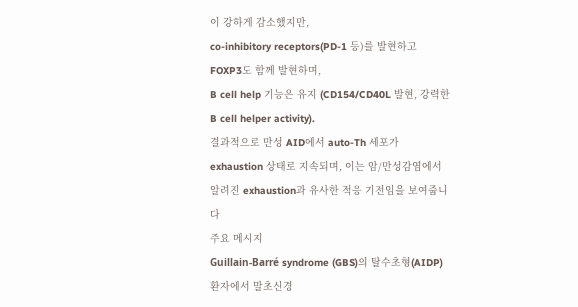이 강하게 감소했지만,
co-inhibitory receptors(PD-1 등)를 발현하고 FOXP3도 함께 발현하며,
B cell help 기능은 유지 (CD154/CD40L 발현, 강력한 B cell helper activity).
결과적으로 만성 AID에서 auto-Th 세포가 exhaustion 상태로 지속되며, 이는 암/만성감염에서 알려진 exhaustion과 유사한 적응 기전임을 보여줍니다
주요 메시지
Guillain-Barré syndrome (GBS)의 탈수초형(AIDP) 환자에서 말초신경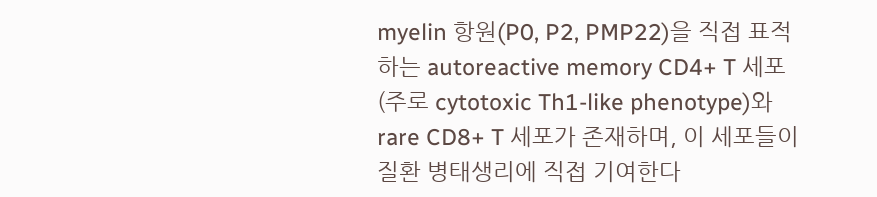myelin 항원(P0, P2, PMP22)을 직접 표적하는 autoreactive memory CD4+ T 세포(주로 cytotoxic Th1-like phenotype)와 rare CD8+ T 세포가 존재하며, 이 세포들이 질환 병태생리에 직접 기여한다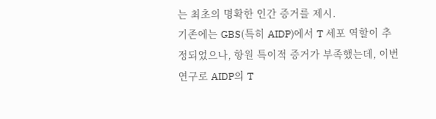는 최초의 명확한 인간 증거를 제시.
기존에는 GBS(특히 AIDP)에서 T 세포 역할이 추정되었으나, 항원 특이적 증거가 부족했는데, 이번 연구로 AIDP의 T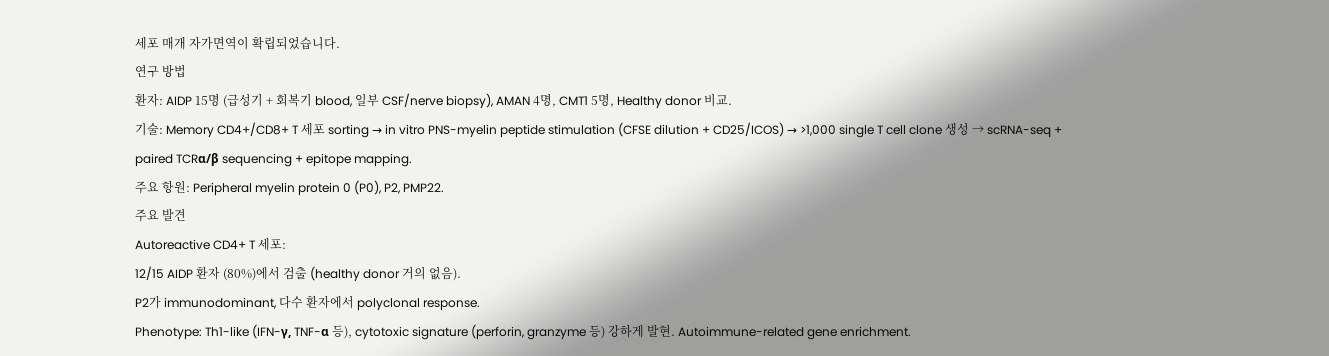세포 매개 자가면역이 확립되었습니다.
연구 방법
환자: AIDP 15명 (급성기 + 회복기 blood, 일부 CSF/nerve biopsy), AMAN 4명, CMT1 5명, Healthy donor 비교.
기술: Memory CD4+/CD8+ T 세포 sorting → in vitro PNS-myelin peptide stimulation (CFSE dilution + CD25/ICOS) → >1,000 single T cell clone 생성 → scRNA-seq + paired TCRα/β sequencing + epitope mapping.
주요 항원: Peripheral myelin protein 0 (P0), P2, PMP22.
주요 발견
Autoreactive CD4+ T 세포:
12/15 AIDP 환자 (80%)에서 검출 (healthy donor 거의 없음).
P2가 immunodominant, 다수 환자에서 polyclonal response.
Phenotype: Th1-like (IFN-γ, TNF-α 등), cytotoxic signature (perforin, granzyme 등) 강하게 발현. Autoimmune-related gene enrichment.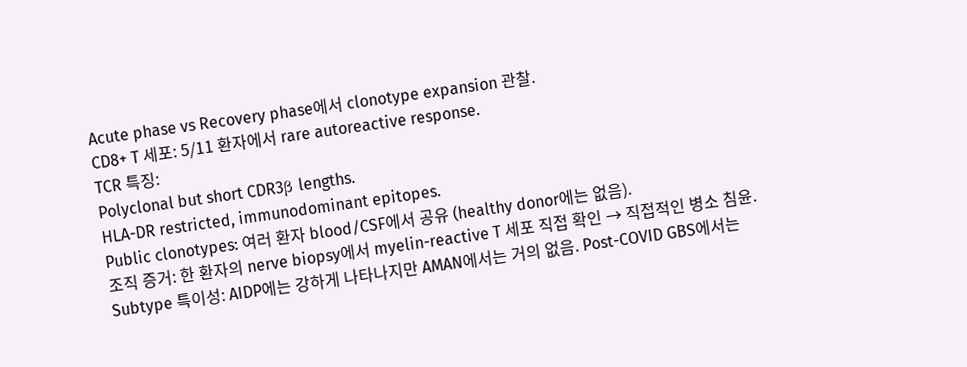Acute phase vs Recovery phase에서 clonotype expansion 관찰.
CD8+ T 세포: 5/11 환자에서 rare autoreactive response.
TCR 특징:
Polyclonal but short CDR3β lengths.
HLA-DR restricted, immunodominant epitopes.
Public clonotypes: 여러 환자 blood/CSF에서 공유 (healthy donor에는 없음).
조직 증거: 한 환자의 nerve biopsy에서 myelin-reactive T 세포 직접 확인 → 직접적인 병소 침윤.
Subtype 특이성: AIDP에는 강하게 나타나지만 AMAN에서는 거의 없음. Post-COVID GBS에서는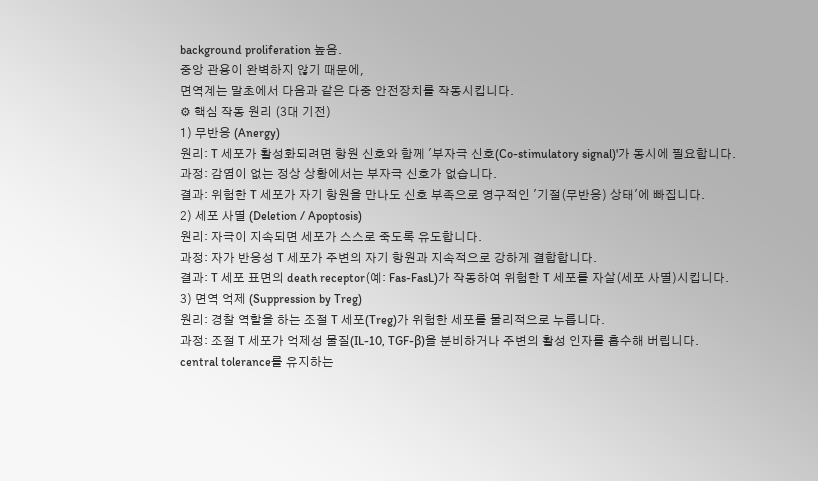background proliferation 높음.
중앙 관용이 완벽하지 않기 때문에,
면역계는 말초에서 다음과 같은 다중 안전장치를 작동시킵니다.
⚙ 핵심 작동 원리 (3대 기전)
1) 무반응 (Anergy)
원리: T 세포가 활성화되려면 항원 신호와 함께 '부자극 신호(Co-stimulatory signal)'가 동시에 필요합니다.
과정: 감염이 없는 정상 상황에서는 부자극 신호가 없습니다.
결과: 위험한 T 세포가 자기 항원을 만나도 신호 부족으로 영구적인 '기절(무반응) 상태'에 빠집니다.
2) 세포 사멸 (Deletion / Apoptosis)
원리: 자극이 지속되면 세포가 스스로 죽도록 유도합니다.
과정: 자가 반응성 T 세포가 주변의 자기 항원과 지속적으로 강하게 결합합니다.
결과: T 세포 표면의 death receptor(예: Fas-FasL)가 작동하여 위험한 T 세포를 자살(세포 사멸)시킵니다.
3) 면역 억제 (Suppression by Treg)
원리: 경찰 역할을 하는 조절 T 세포(Treg)가 위험한 세포를 물리적으로 누릅니다.
과정: 조절 T 세포가 억제성 물질(IL-10, TGF-β)을 분비하거나 주변의 활성 인자를 흡수해 버립니다.
central tolerance를 유지하는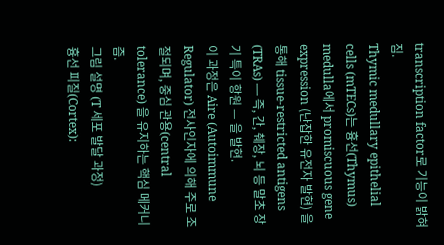transcription factor로 기능이 밝혀짐.
Thymic medullary epithelial cells (mTECs)는 흉선(Thymus) medulla에서 promiscuous gene expression (난잡한 유전자 발현) 을 통해 tissue-restricted antigens (TRAs) — 즉, 간, 췌장, 뇌 등 말초 장기 특이 항원 — 을 발현.
이 과정은 Aire (Autoimmune Regulator) 전사인자에 의해 주로 조절되며, 중심 관용(central tolerance) 을 유지하는 핵심 메커니즘.
그림 설명 (T 세포 발달 과정)
흉선 피질(Cortex):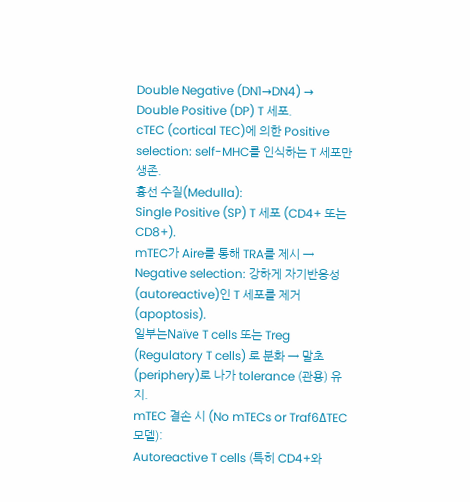Double Negative (DN1→DN4) → Double Positive (DP) T 세포.
cTEC (cortical TEC)에 의한 Positive selection: self-MHC를 인식하는 T 세포만 생존.
흉선 수질(Medulla):
Single Positive (SP) T 세포 (CD4+ 또는 CD8+).
mTEC가 Aire를 통해 TRA를 제시 → Negative selection: 강하게 자기반응성(autoreactive)인 T 세포를 제거 (apoptosis).
일부는Naïve T cells 또는 Treg (Regulatory T cells) 로 분화 → 말초(periphery)로 나가 tolerance (관용) 유지.
mTEC 결손 시 (No mTECs or Traf6ΔTEC 모델):
Autoreactive T cells (특히 CD4+와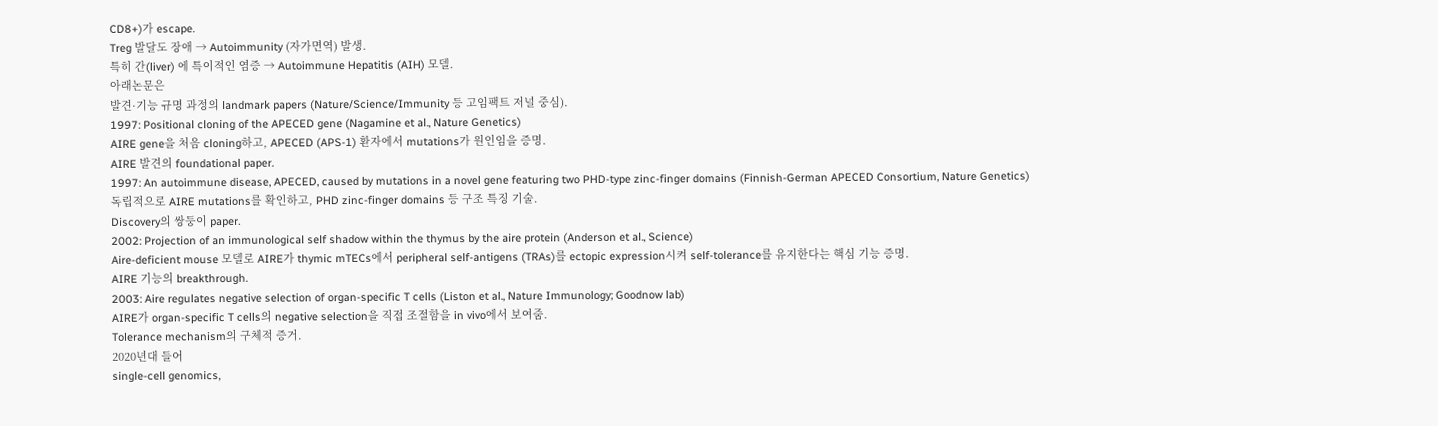CD8+)가 escape.
Treg 발달도 장애 → Autoimmunity (자가면역) 발생.
특히 간(liver) 에 특이적인 염증 → Autoimmune Hepatitis (AIH) 모델.
아래논문은
발견·기능 규명 과정의 landmark papers (Nature/Science/Immunity 등 고임팩트 저널 중심).
1997: Positional cloning of the APECED gene (Nagamine et al., Nature Genetics)
AIRE gene을 처음 cloning하고, APECED (APS-1) 환자에서 mutations가 원인임을 증명.
AIRE 발견의 foundational paper.
1997: An autoimmune disease, APECED, caused by mutations in a novel gene featuring two PHD-type zinc-finger domains (Finnish-German APECED Consortium, Nature Genetics)
독립적으로 AIRE mutations를 확인하고, PHD zinc-finger domains 등 구조 특징 기술.
Discovery의 쌍둥이 paper.
2002: Projection of an immunological self shadow within the thymus by the aire protein (Anderson et al., Science)
Aire-deficient mouse 모델로 AIRE가 thymic mTECs에서 peripheral self-antigens (TRAs)를 ectopic expression시켜 self-tolerance를 유지한다는 핵심 기능 증명.
AIRE 기능의 breakthrough.
2003: Aire regulates negative selection of organ-specific T cells (Liston et al., Nature Immunology; Goodnow lab)
AIRE가 organ-specific T cells의 negative selection을 직접 조절함을 in vivo에서 보여줌.
Tolerance mechanism의 구체적 증거.
2020년대 들어
single-cell genomics,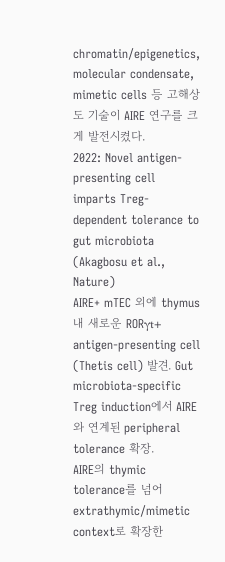chromatin/epigenetics,
molecular condensate,
mimetic cells 등 고해상도 기술이 AIRE 연구를 크게 발전시켰다.
2022: Novel antigen-presenting cell imparts Treg-dependent tolerance to gut microbiota (Akagbosu et al., Nature)
AIRE+ mTEC 외에 thymus 내 새로운 RORγt+ antigen-presenting cell (Thetis cell) 발견. Gut microbiota-specific Treg induction에서 AIRE와 연계된 peripheral tolerance 확장.
AIRE의 thymic tolerance를 넘어 extrathymic/mimetic context로 확장한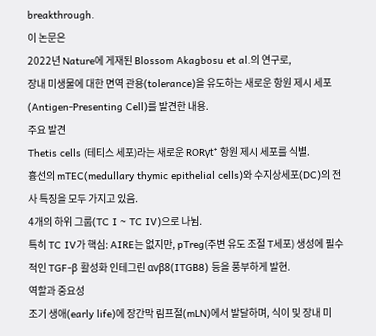breakthrough.
이 논문은
2022년 Nature에 게재된 Blossom Akagbosu et al.의 연구로,
장내 미생물에 대한 면역 관용(tolerance)을 유도하는 새로운 항원 제시 세포(Antigen-Presenting Cell)를 발견한 내용.
주요 발견
Thetis cells (테티스 세포)라는 새로운 RORγt⁺ 항원 제시 세포를 식별.
흉선의 mTEC(medullary thymic epithelial cells)와 수지상세포(DC)의 전사 특징을 모두 가지고 있음.
4개의 하위 그룹(TC I ~ TC IV)으로 나뉨.
특히 TC IV가 핵심: AIRE는 없지만, pTreg(주변 유도 조절 T세포) 생성에 필수적인 TGF-β 활성화 인테그린 αvβ8(ITGB8) 등을 풍부하게 발현.
역할과 중요성
조기 생애(early life)에 장간막 림프절(mLN)에서 발달하며, 식이 및 장내 미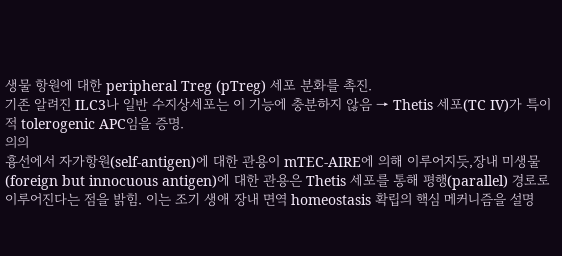생물 항원에 대한 peripheral Treg (pTreg) 세포 분화를 촉진.
기존 알려진 ILC3나 일반 수지상세포는 이 기능에 충분하지 않음 → Thetis 세포(TC IV)가 특이적 tolerogenic APC임을 증명.
의의
흉선에서 자가항원(self-antigen)에 대한 관용이 mTEC-AIRE에 의해 이루어지듯,장내 미생물(foreign but innocuous antigen)에 대한 관용은 Thetis 세포를 통해 평행(parallel) 경로로 이루어진다는 점을 밝힘. 이는 조기 생애 장내 면역 homeostasis 확립의 핵심 메커니즘을 설명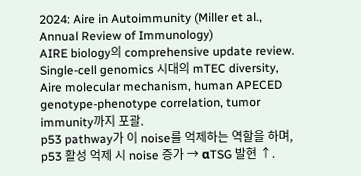2024: Aire in Autoimmunity (Miller et al., Annual Review of Immunology)
AIRE biology의 comprehensive update review. Single-cell genomics 시대의 mTEC diversity, Aire molecular mechanism, human APECED genotype-phenotype correlation, tumor immunity까지 포괄.
p53 pathway가 이 noise를 억제하는 역할을 하며, p53 활성 억제 시 noise 증가 → αTSG 발현 ↑.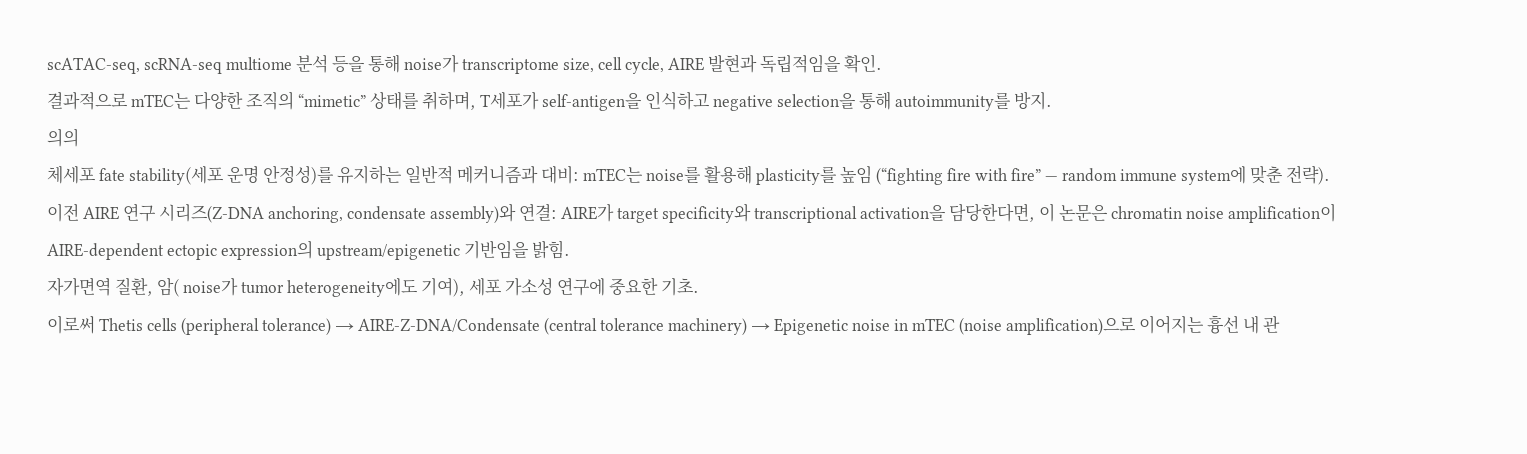scATAC-seq, scRNA-seq multiome 분석 등을 통해 noise가 transcriptome size, cell cycle, AIRE 발현과 독립적임을 확인.
결과적으로 mTEC는 다양한 조직의 “mimetic” 상태를 취하며, T세포가 self-antigen을 인식하고 negative selection을 통해 autoimmunity를 방지.
의의
체세포 fate stability(세포 운명 안정성)를 유지하는 일반적 메커니즘과 대비: mTEC는 noise를 활용해 plasticity를 높임 (“fighting fire with fire” — random immune system에 맞춘 전략).
이전 AIRE 연구 시리즈(Z-DNA anchoring, condensate assembly)와 연결: AIRE가 target specificity와 transcriptional activation을 담당한다면, 이 논문은 chromatin noise amplification이 AIRE-dependent ectopic expression의 upstream/epigenetic 기반임을 밝힘.
자가면역 질환, 암( noise가 tumor heterogeneity에도 기여), 세포 가소성 연구에 중요한 기초.
이로써 Thetis cells (peripheral tolerance) → AIRE-Z-DNA/Condensate (central tolerance machinery) → Epigenetic noise in mTEC (noise amplification)으로 이어지는 흉선 내 관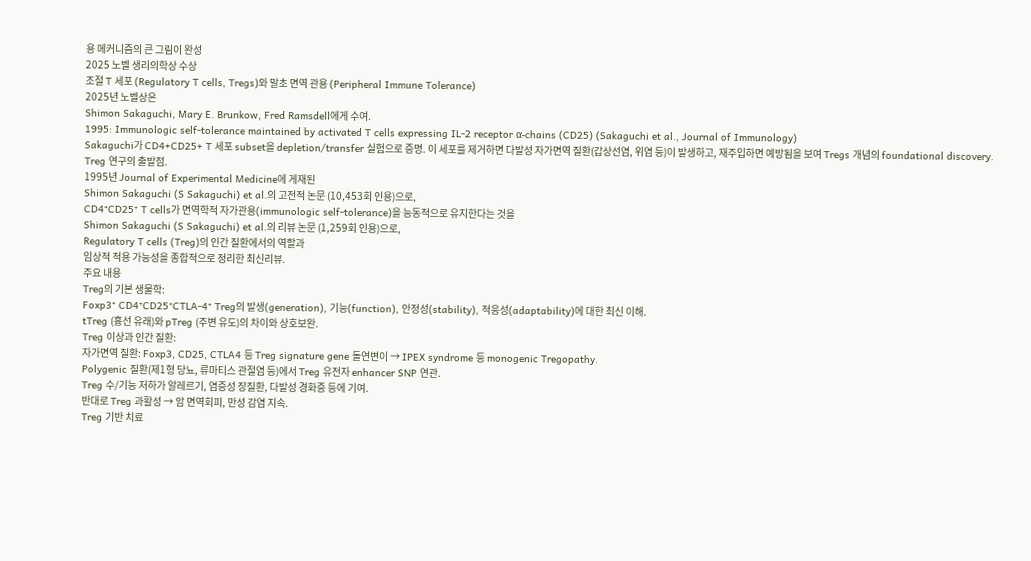용 메커니즘의 큰 그림이 완성
2025 노벨 생리의학상 수상
조절 T 세포 (Regulatory T cells, Tregs)와 말초 면역 관용 (Peripheral Immune Tolerance)
2025년 노벨상은
Shimon Sakaguchi, Mary E. Brunkow, Fred Ramsdell에게 수여.
1995: Immunologic self-tolerance maintained by activated T cells expressing IL-2 receptor α-chains (CD25) (Sakaguchi et al., Journal of Immunology)
Sakaguchi가 CD4+CD25+ T 세포 subset을 depletion/transfer 실험으로 증명. 이 세포를 제거하면 다발성 자가면역 질환(갑상선염, 위염 등)이 발생하고, 재주입하면 예방됨을 보여 Tregs 개념의 foundational discovery.
Treg 연구의 출발점.
1995년 Journal of Experimental Medicine에 게재된
Shimon Sakaguchi (S Sakaguchi) et al.의 고전적 논문 (10,453회 인용)으로,
CD4⁺CD25⁺ T cells가 면역학적 자가관용(immunologic self-tolerance)을 능동적으로 유지한다는 것을
Shimon Sakaguchi (S Sakaguchi) et al.의 리뷰 논문 (1,259회 인용)으로,
Regulatory T cells (Treg)의 인간 질환에서의 역할과
임상적 적용 가능성을 종합적으로 정리한 최신리뷰.
주요 내용
Treg의 기본 생물학:
Foxp3⁺ CD4⁺CD25⁺CTLA-4⁺ Treg의 발생(generation), 기능(function), 안정성(stability), 적응성(adaptability)에 대한 최신 이해.
tTreg (흉선 유래)와 pTreg (주변 유도)의 차이와 상호보완.
Treg 이상과 인간 질환:
자가면역 질환: Foxp3, CD25, CTLA4 등 Treg signature gene 돌연변이 → IPEX syndrome 등 monogenic Tregopathy.
Polygenic 질환(제1형 당뇨, 류마티스 관절염 등)에서 Treg 유전자 enhancer SNP 연관.
Treg 수/기능 저하가 알레르기, 염증성 장질환, 다발성 경화증 등에 기여.
반대로 Treg 과활성 → 암 면역회피, 만성 감염 지속.
Treg 기반 치료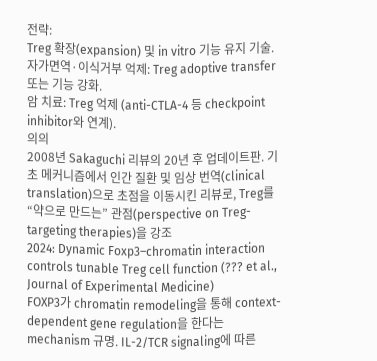전략:
Treg 확장(expansion) 및 in vitro 기능 유지 기술.
자가면역·이식거부 억제: Treg adoptive transfer 또는 기능 강화.
암 치료: Treg 억제 (anti-CTLA-4 등 checkpoint inhibitor와 연계).
의의
2008년 Sakaguchi 리뷰의 20년 후 업데이트판. 기초 메커니즘에서 인간 질환 및 임상 번역(clinical translation)으로 초점을 이동시킨 리뷰로, Treg를 “약으로 만드는” 관점(perspective on Treg-targeting therapies)을 강조
2024: Dynamic Foxp3–chromatin interaction controls tunable Treg cell function (??? et al., Journal of Experimental Medicine)
FOXP3가 chromatin remodeling을 통해 context-dependent gene regulation을 한다는 mechanism 규명. IL-2/TCR signaling에 따른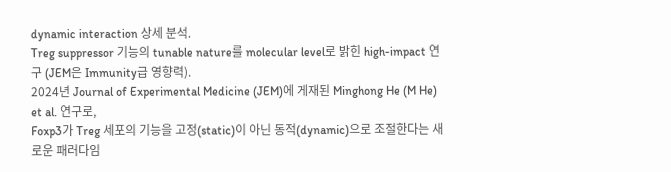dynamic interaction 상세 분석.
Treg suppressor 기능의 tunable nature를 molecular level로 밝힌 high-impact 연구 (JEM은 Immunity급 영향력).
2024년 Journal of Experimental Medicine (JEM)에 게재된 Minghong He (M He) et al. 연구로,
Foxp3가 Treg 세포의 기능을 고정(static)이 아닌 동적(dynamic)으로 조절한다는 새로운 패러다임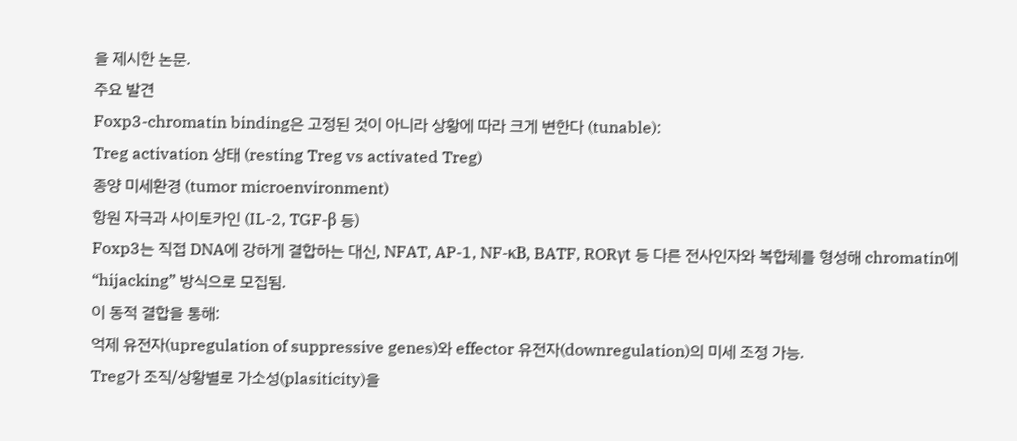을 제시한 논문.
주요 발견
Foxp3-chromatin binding은 고정된 것이 아니라 상황에 따라 크게 변한다 (tunable):
Treg activation 상태 (resting Treg vs activated Treg)
종양 미세환경 (tumor microenvironment)
항원 자극과 사이토카인 (IL-2, TGF-β 등)
Foxp3는 직접 DNA에 강하게 결합하는 대신, NFAT, AP-1, NF-κB, BATF, RORγt 등 다른 전사인자와 복합체를 형성해 chromatin에 “hijacking” 방식으로 모집됨.
이 동적 결합을 통해:
억제 유전자(upregulation of suppressive genes)와 effector 유전자(downregulation)의 미세 조정 가능.
Treg가 조직/상황별로 가소성(plasiticity)을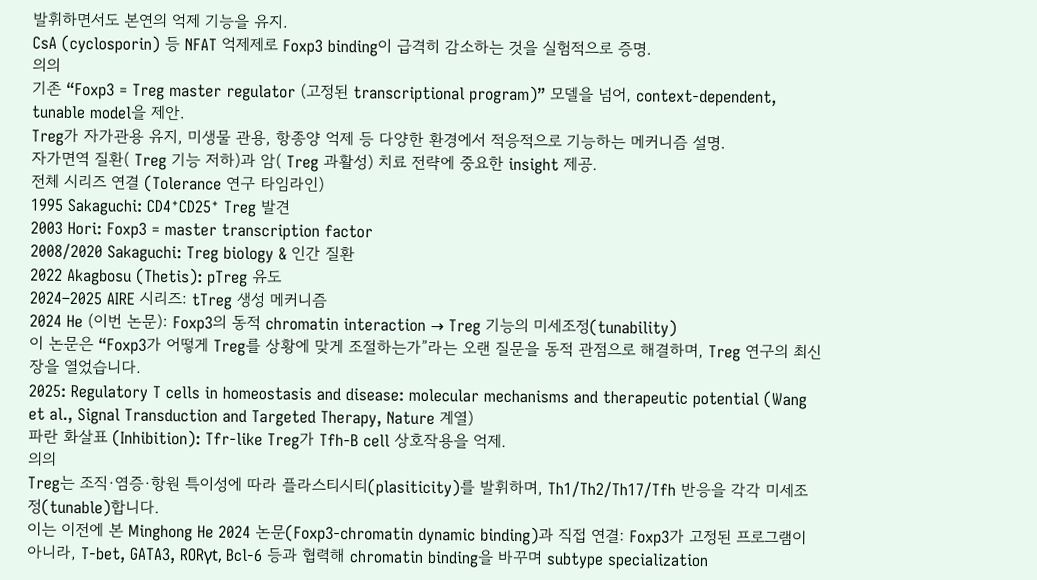발휘하면서도 본연의 억제 기능을 유지.
CsA (cyclosporin) 등 NFAT 억제제로 Foxp3 binding이 급격히 감소하는 것을 실험적으로 증명.
의의
기존 “Foxp3 = Treg master regulator (고정된 transcriptional program)” 모델을 넘어, context-dependent, tunable model을 제안.
Treg가 자가관용 유지, 미생물 관용, 항종양 억제 등 다양한 환경에서 적응적으로 기능하는 메커니즘 설명.
자가면역 질환( Treg 기능 저하)과 암( Treg 과활성) 치료 전략에 중요한 insight 제공.
전체 시리즈 연결 (Tolerance 연구 타임라인)
1995 Sakaguchi: CD4⁺CD25⁺ Treg 발견
2003 Hori: Foxp3 = master transcription factor
2008/2020 Sakaguchi: Treg biology & 인간 질환
2022 Akagbosu (Thetis): pTreg 유도
2024–2025 AIRE 시리즈: tTreg 생성 메커니즘
2024 He (이번 논문): Foxp3의 동적 chromatin interaction → Treg 기능의 미세조정(tunability)
이 논문은 “Foxp3가 어떻게 Treg를 상황에 맞게 조절하는가”라는 오랜 질문을 동적 관점으로 해결하며, Treg 연구의 최신 장을 열었습니다.
2025: Regulatory T cells in homeostasis and disease: molecular mechanisms and therapeutic potential (Wang et al., Signal Transduction and Targeted Therapy, Nature 계열)
파란 화살표 (Inhibition): Tfr-like Treg가 Tfh-B cell 상호작용을 억제.
의의
Treg는 조직·염증·항원 특이성에 따라 플라스티시티(plasiticity)를 발휘하며, Th1/Th2/Th17/Tfh 반응을 각각 미세조정(tunable)합니다.
이는 이전에 본 Minghong He 2024 논문(Foxp3-chromatin dynamic binding)과 직접 연결: Foxp3가 고정된 프로그램이 아니라, T-bet, GATA3, RORγt, Bcl-6 등과 협력해 chromatin binding을 바꾸며 subtype specialization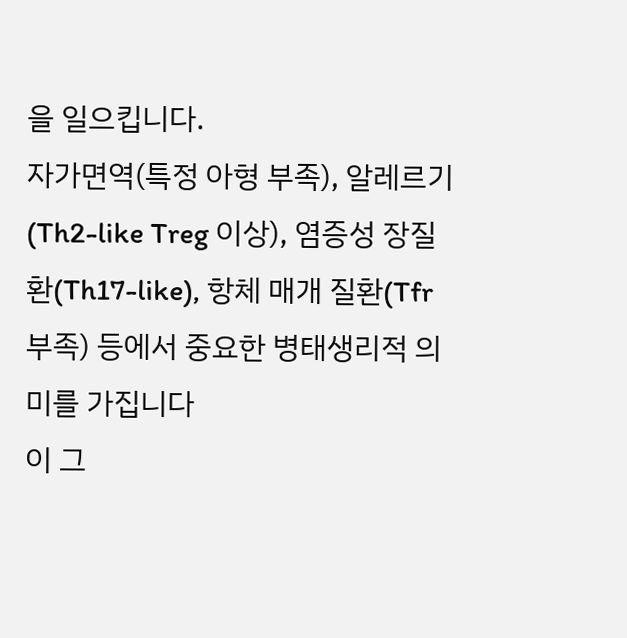을 일으킵니다.
자가면역(특정 아형 부족), 알레르기(Th2-like Treg 이상), 염증성 장질환(Th17-like), 항체 매개 질환(Tfr 부족) 등에서 중요한 병태생리적 의미를 가집니다
이 그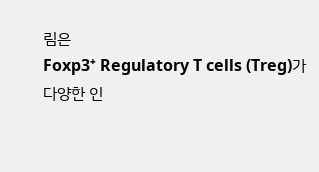림은
Foxp3⁺ Regulatory T cells (Treg)가
다양한 인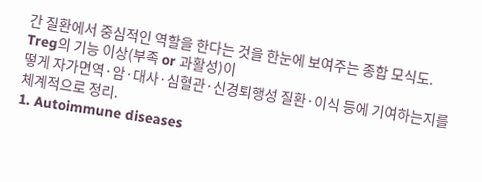간 질환에서 중심적인 역할을 한다는 것을 한눈에 보여주는 종합 모식도.
Treg의 기능 이상(부족 or 과활성)이
떻게 자가면역·암·대사·심혈관·신경퇴행성 질환·이식 등에 기여하는지를 체계적으로 정리.
1. Autoimmune diseases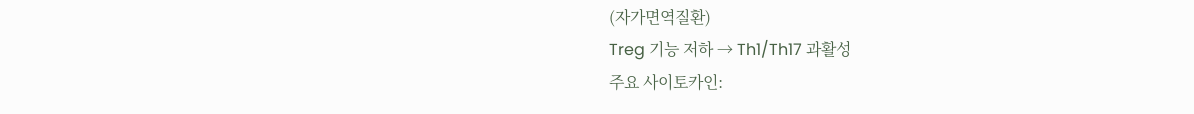(자가면역질환)
Treg 기능 저하 → Th1/Th17 과활성
주요 사이토카인: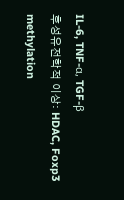IL-6, TNF-α, TGF-β
후성유전학적 이상: HDAC, Foxp3 methylation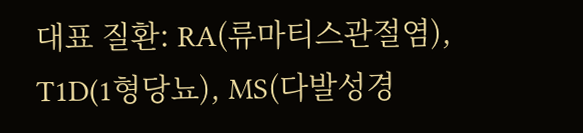대표 질환: RA(류마티스관절염), T1D(1형당뇨), MS(다발성경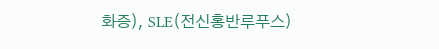화증), SLE(전신홍반루푸스)